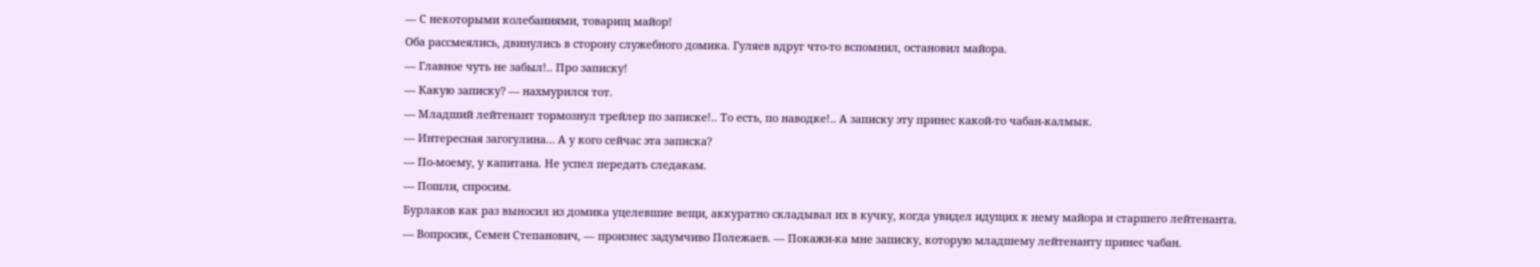— С некоторыми колебаниями, товарищ майор!
Оба рассмеялись, двинулись в сторону служебного домика. Гуляев вдруг что-то вспомнил, остановил майора.
— Главное чуть не забыл!.. Про записку!
— Какую записку? — нахмурился тот.
— Младший лейтенант тормознул трейлер по записке!.. То есть, по наводке!.. А записку эту принес какой-то чабан-калмык.
— Интересная загогулина… А у кого сейчас эта записка?
— По-моему, у капитана. Не успел передать следакам.
— Пошли, спросим.
Бурлаков как раз выносил из домика уцелевшие вещи, аккуратно складывал их в кучку, когда увидел идущих к нему майора и старшего лейтенанта.
— Вопросик, Семен Степанович, — произнес задумчиво Полежаев. — Покажи-ка мне записку, которую младшему лейтенанту принес чабан.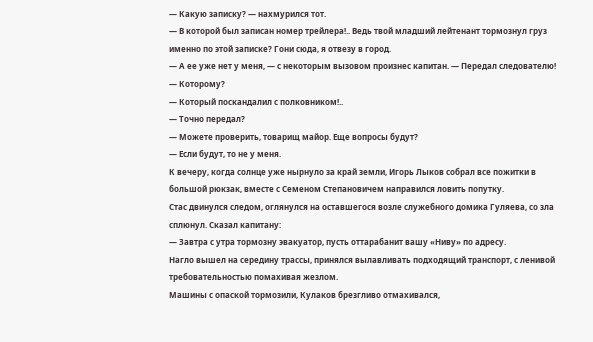— Какую записку? — нахмурился тот.
— В которой был записан номер трейлера!.. Ведь твой младший лейтенант тормознул груз именно по этой записке? Гони сюда, я отвезу в город.
— А ее уже нет у меня, — с некоторым вызовом произнес капитан. — Передал следователю!
— Которому?
— Который поскандалил с полковником!..
— Точно передал?
— Можете проверить, товарищ майор. Еще вопросы будут?
— Если будут, то не у меня.
К вечеру, когда солнце уже нырнуло за край земли, Игорь Лыков собрал все пожитки в большой рюкзак, вместе с Семеном Степановичем направился ловить попутку.
Стас двинулся следом, оглянулся на оставшегося возле служебного домика Гуляева, со зла сплюнул. Сказал капитану:
— Завтра с утра тормозну эвакуатор, пусть оттарабанит вашу «Ниву» по адресу.
Нагло вышел на середину трассы, принялся вылавливать подходящий транспорт, с ленивой требовательностью помахивая жезлом.
Машины с опаской тормозили, Кулаков брезгливо отмахивался,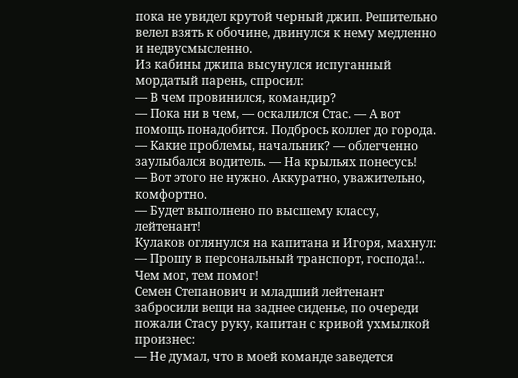пока не увидел крутой черный джип. Решительно велел взять к обочине, двинулся к нему медленно и недвусмысленно.
Из кабины джипа высунулся испуганный мордатый парень, спросил:
— В чем провинился, командир?
— Пока ни в чем, — оскалился Стас. — А вот помощь понадобится. Подбрось коллег до города.
— Какие проблемы, начальник? — облегченно заулыбался водитель. — На крыльях понесусь!
— Вот этого не нужно. Аккуратно, уважительно, комфортно.
— Будет выполнено по высшему классу, лейтенант!
Кулаков оглянулся на капитана и Игоря, махнул:
— Прошу в персональный транспорт, господа!.. Чем мог, тем помог!
Семен Степанович и младший лейтенант забросили вещи на заднее сиденье, по очереди пожали Стасу руку, капитан с кривой ухмылкой произнес:
— Не думал, что в моей команде заведется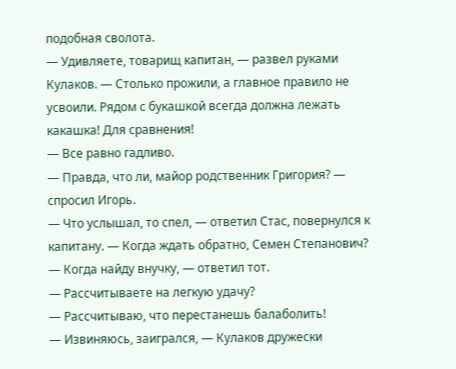подобная сволота.
— Удивляете, товарищ капитан, — развел руками Кулаков. — Столько прожили, а главное правило не усвоили. Рядом с букашкой всегда должна лежать какашка! Для сравнения!
— Все равно гадливо.
— Правда, что ли, майор родственник Григория? — спросил Игорь.
— Что услышал, то спел, — ответил Стас, повернулся к капитану. — Когда ждать обратно, Семен Степанович?
— Когда найду внучку, — ответил тот.
— Рассчитываете на легкую удачу?
— Рассчитываю, что перестанешь балаболить!
— Извиняюсь, заигрался, — Кулаков дружески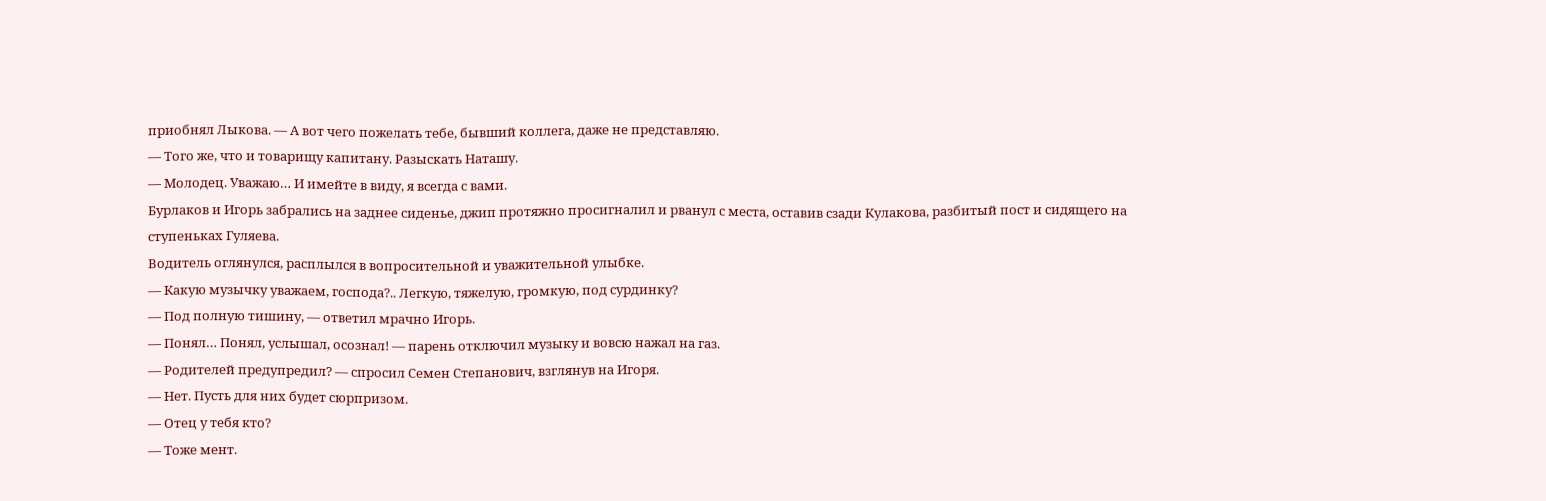приобнял Лыкова. — А вот чего пожелать тебе, бывший коллега, даже не представляю.
— Того же, что и товарищу капитану. Разыскать Наташу.
— Молодец. Уважаю… И имейте в виду, я всегда с вами.
Бурлаков и Игорь забрались на заднее сиденье, джип протяжно просигналил и рванул с места, оставив сзади Кулакова, разбитый пост и сидящего на ступеньках Гуляева.
Водитель оглянулся, расплылся в вопросительной и уважительной улыбке.
— Какую музычку уважаем, господа?.. Легкую, тяжелую, громкую, под сурдинку?
— Под полную тишину, — ответил мрачно Игорь.
— Понял… Понял, услышал, осознал! — парень отключил музыку и вовсю нажал на газ.
— Родителей предупредил? — спросил Семен Степанович, взглянув на Игоря.
— Нет. Пусть для них будет сюрпризом.
— Отец у тебя кто?
— Тоже мент.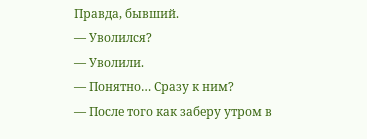Правда, бывший.
— Уволился?
— Уволили.
— Понятно… Сразу к ним?
— После того как заберу утром в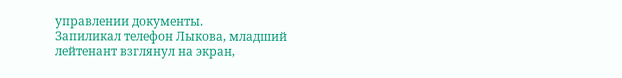управлении документы.
Запиликал телефон Лыкова, младший лейтенант взглянул на экран,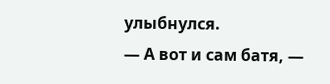улыбнулся.
— А вот и сам батя, —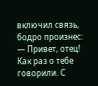включил связь, бодро произнес: — Привет, отец! Как раз о тебе говорили. С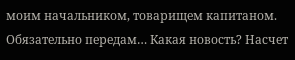моим начальником, товарищем капитаном. Обязательно передам… Какая новость? Насчет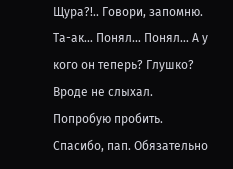Щура?!.. Говори, запомню. Та-ак… Понял… Понял… А у кого он теперь? Глушко? Вроде не слыхал. Попробую пробить. Спасибо, пап. Обязательно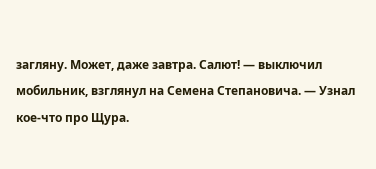загляну. Может, даже завтра. Салют! — выключил мобильник, взглянул на Семена Степановича. — Узнал кое-что про Щура.